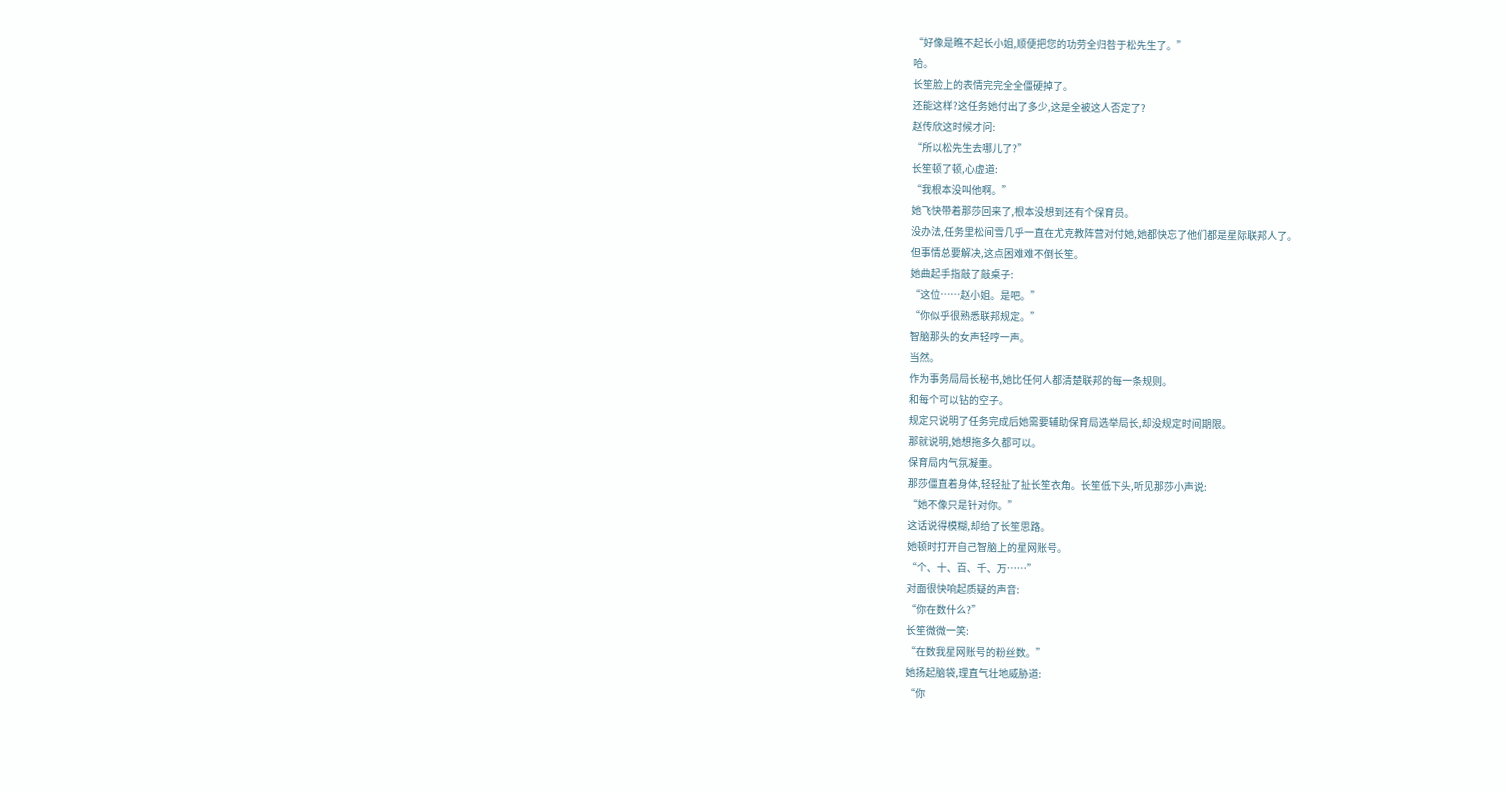“好像是瞧不起长小姐,顺便把您的功劳全归咎于松先生了。”
哈。
长笙脸上的表情完完全全僵硬掉了。
还能这样?这任务她付出了多少,这是全被这人否定了?
赵传欣这时候才问:
“所以松先生去哪儿了?”
长笙顿了顿,心虚道:
“我根本没叫他啊。”
她飞快带着那莎回来了,根本没想到还有个保育员。
没办法,任务里松间雪几乎一直在尤克教阵营对付她,她都快忘了他们都是星际联邦人了。
但事情总要解决,这点困难难不倒长笙。
她曲起手指敲了敲桌子:
“这位……赵小姐。是吧。”
“你似乎很熟悉联邦规定。”
智脑那头的女声轻哼一声。
当然。
作为事务局局长秘书,她比任何人都清楚联邦的每一条规则。
和每个可以钻的空子。
规定只说明了任务完成后她需要辅助保育局选举局长,却没规定时间期限。
那就说明,她想拖多久都可以。
保育局内气氛凝重。
那莎僵直着身体,轻轻扯了扯长笙衣角。长笙低下头,听见那莎小声说:
“她不像只是针对你。”
这话说得模糊,却给了长笙思路。
她顿时打开自己智脑上的星网账号。
“个、十、百、千、万……”
对面很快响起质疑的声音:
“你在数什么?”
长笙微微一笑:
“在数我星网账号的粉丝数。”
她扬起脑袋,理直气壮地威胁道:
“你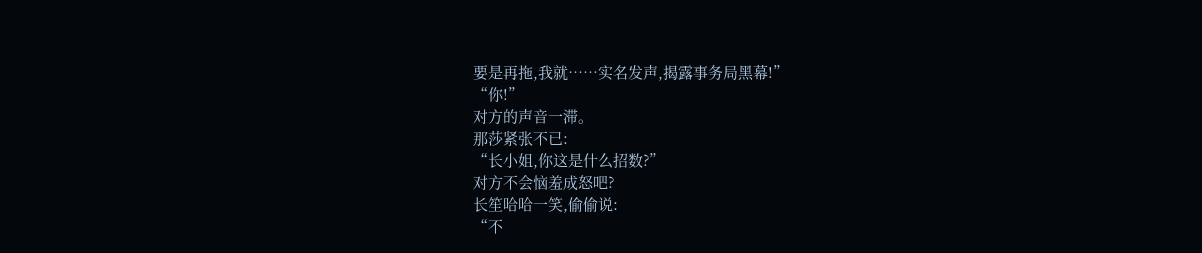要是再拖,我就……实名发声,揭露事务局黑幕!”
“你!”
对方的声音一滞。
那莎紧张不已:
“长小姐,你这是什么招数?”
对方不会恼羞成怒吧?
长笙哈哈一笑,偷偷说:
“不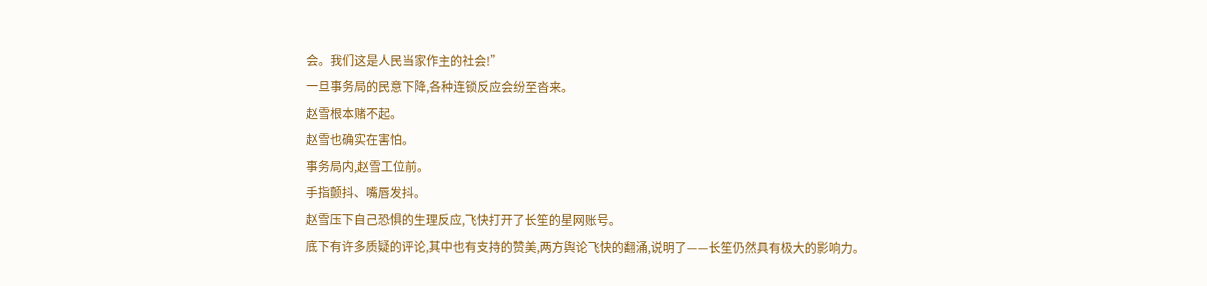会。我们这是人民当家作主的社会!”
一旦事务局的民意下降,各种连锁反应会纷至沓来。
赵雪根本赌不起。
赵雪也确实在害怕。
事务局内,赵雪工位前。
手指颤抖、嘴唇发抖。
赵雪压下自己恐惧的生理反应,飞快打开了长笙的星网账号。
底下有许多质疑的评论,其中也有支持的赞美,两方舆论飞快的翻涌,说明了——长笙仍然具有极大的影响力。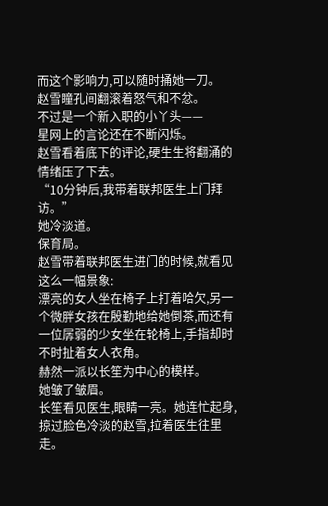而这个影响力,可以随时捅她一刀。
赵雪瞳孔间翻滚着怒气和不忿。
不过是一个新入职的小丫头——
星网上的言论还在不断闪烁。
赵雪看着底下的评论,硬生生将翻涌的情绪压了下去。
“10分钟后,我带着联邦医生上门拜访。”
她冷淡道。
保育局。
赵雪带着联邦医生进门的时候,就看见这么一幅景象:
漂亮的女人坐在椅子上打着哈欠,另一个微胖女孩在殷勤地给她倒茶,而还有一位孱弱的少女坐在轮椅上,手指却时不时扯着女人衣角。
赫然一派以长笙为中心的模样。
她皱了皱眉。
长笙看见医生,眼睛一亮。她连忙起身,掠过脸色冷淡的赵雪,拉着医生往里走。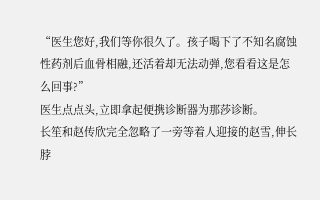“医生您好,我们等你很久了。孩子喝下了不知名腐蚀性药剂后血骨相融,还活着却无法动弹,您看看这是怎么回事?”
医生点点头,立即拿起便携诊断器为那莎诊断。
长笙和赵传欣完全忽略了一旁等着人迎接的赵雪,伸长脖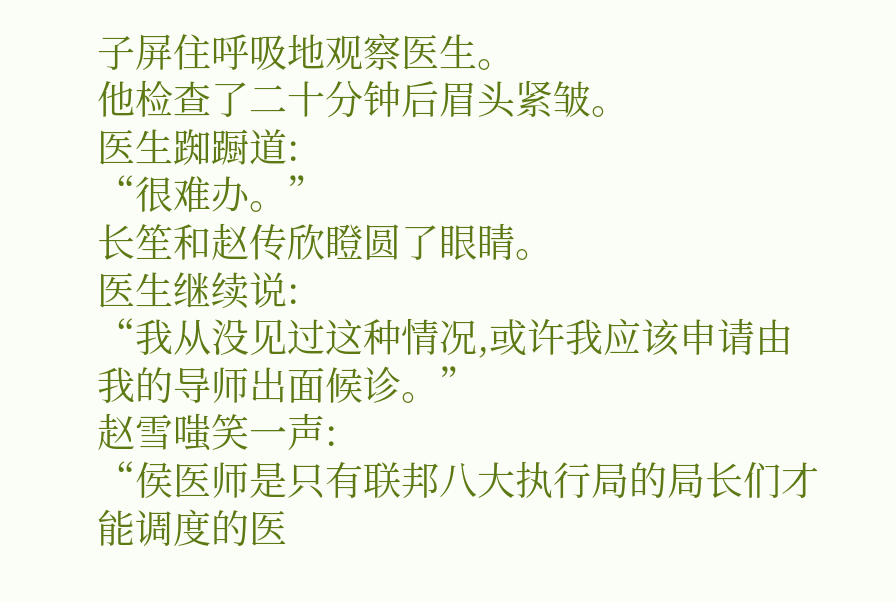子屏住呼吸地观察医生。
他检查了二十分钟后眉头紧皱。
医生踟蹰道:
“很难办。”
长笙和赵传欣瞪圆了眼睛。
医生继续说:
“我从没见过这种情况,或许我应该申请由我的导师出面候诊。”
赵雪嗤笑一声:
“侯医师是只有联邦八大执行局的局长们才能调度的医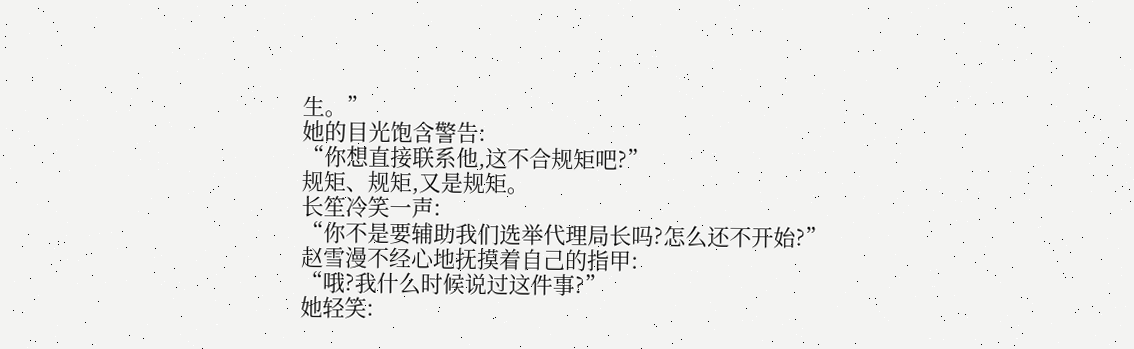生。”
她的目光饱含警告:
“你想直接联系他,这不合规矩吧?”
规矩、规矩,又是规矩。
长笙冷笑一声:
“你不是要辅助我们选举代理局长吗?怎么还不开始?”
赵雪漫不经心地抚摸着自己的指甲:
“哦?我什么时候说过这件事?”
她轻笑: